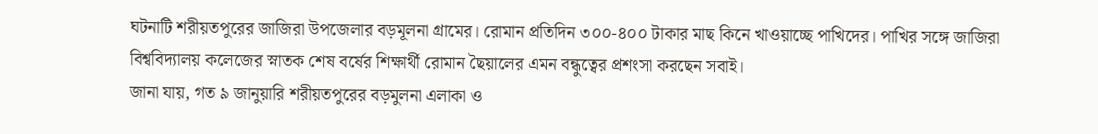ঘটনাটি শরীয়তপুরের জাজিরা উপজেলার বড়মূলনা গ্রামের। রোমান প্রতিদিন ৩০০-৪০০ টাকার মাছ কিনে খাওয়াচ্ছে পাখিদের। পাখির সঙ্গে জাজিরা বিশ্ববিদ্যালয় কলেজের স্নাতক শেষ বর্ষের শিক্ষার্থী রোমান ছৈয়ালের এমন বন্ধুত্বের প্রশংসা করছেন সবাই।
জানা যায়, গত ৯ জানুয়ারি শরীয়তপুরের বড়মুলনা এলাকা ও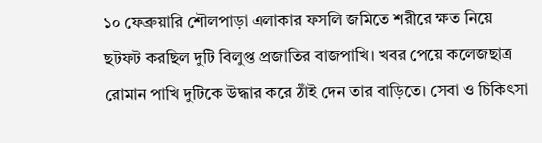১০ ফেব্রুয়ারি শৌলপাড়া এলাকার ফসলি জমিতে শরীরে ক্ষত নিয়ে ছটফট করছিল দুটি বিলুপ্ত প্রজাতির বাজপাখি। খবর পেয়ে কলেজছাত্র রোমান পাখি দুটিকে উদ্ধার করে ঠাঁই দেন তার বাড়িতে। সেবা ও চিকিৎসা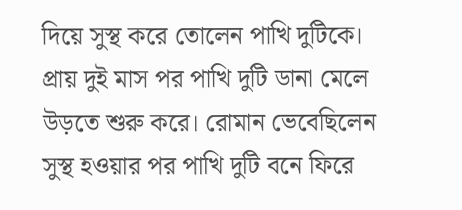দিয়ে সুস্থ করে তোলেন পাখি দুটিকে। প্রায় দুই মাস পর পাখি দুটি ডানা মেলে উড়তে শুরু করে। রোমান ভেবেছিলেন সুস্থ হওয়ার পর পাখি দুটি বনে ফিরে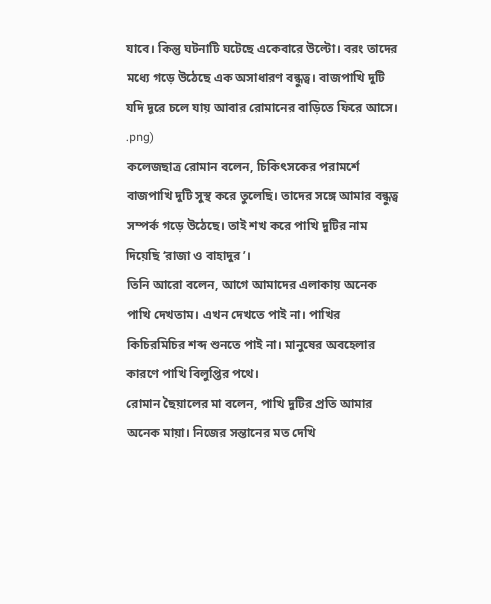যাবে। কিন্তু ঘটনাটি ঘটেছে একেবারে উল্টো। বরং তাদের মধ্যে গড়ে উঠেছে এক অসাধারণ বন্ধুত্ব। বাজপাখি দুটি যদি দূরে চলে যায় আবার রোমানের বাড়িতে ফিরে আসে।
.png)
কলেজছাত্র রোমান বলেন, চিকিৎসকের পরামর্শে বাজপাখি দুটি সুস্থ করে তুলেছি। তাদের সঙ্গে আমার বন্ধুত্ব সম্পর্ক গড়ে উঠেছে। তাই শখ করে পাখি দুটির নাম দিয়েছি ‘রাজা ও বাহাদুর’।
তিনি আরো বলেন, আগে আমাদের এলাকায় অনেক পাখি দেখতাম। এখন দেখতে পাই না। পাখির কিচিরমিচির শব্দ শুনতে পাই না। মানুষের অবহেলার কারণে পাখি বিলুপ্তির পথে।
রোমান ছৈয়ালের মা বলেন, পাখি দুটির প্রতি আমার অনেক মায়া। নিজের সন্তানের মত দেখি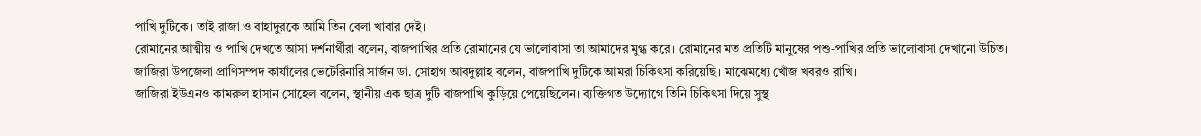পাখি দুটিকে। তাই রাজা ও বাহাদুরকে আমি তিন বেলা খাবার দেই।
রোমানের আত্মীয় ও পাখি দেখতে আসা দর্শনার্থীরা বলেন, বাজপাখির প্রতি রোমানের যে ভালোবাসা তা আমাদের মুগ্ধ করে। রোমানের মত প্রতিটি মানুষের পশু-পাখির প্রতি ভালোবাসা দেখানো উচিত।
জাজিরা উপজেলা প্রাণিসম্পদ কার্যালের ভেটেরিনারি সার্জন ডা. সোহাগ আবদুল্লাহ বলেন, বাজপাখি দুটিকে আমরা চিকিৎসা করিয়েছি। মাঝেমধ্যে খোঁজ খবরও রাখি।
জাজিরা ইউএনও কামরুল হাসান সোহেল বলেন, স্থানীয় এক ছাত্র দুটি বাজপাখি কুড়িয়ে পেয়েছিলেন। ব্যক্তিগত উদ্যোগে তিনি চিকিৎসা দিয়ে সুস্থ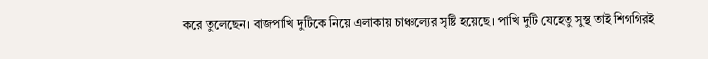করে তুলেছেন। বাজপাখি দুটিকে নিয়ে এলাকায় চাঞ্চল্যের সৃষ্টি হয়েছে। পাখি দুটি যেহেতু সুস্থ তাই শিগগিরই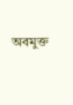অবমুক্ত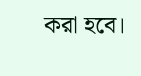করা হবে।